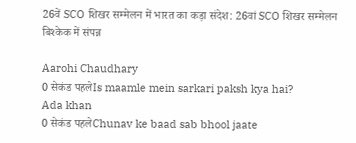26वें SCO शिखर सम्मेलन में भारत का कड़ा संदेश: 26वां SCO शिखर सम्मेलन बिश्केक में संपन्न

Aarohi Chaudhary
0 सेकंड पहलेIs maamle mein sarkari paksh kya hai?
Ada khan
0 सेकंड पहलेChunav ke baad sab bhool jaate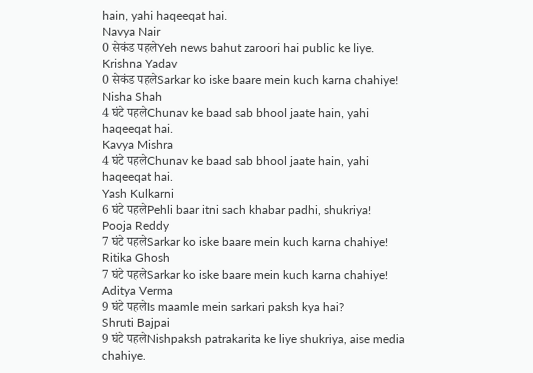hain, yahi haqeeqat hai.
Navya Nair
0 सेकंड पहलेYeh news bahut zaroori hai public ke liye.
Krishna Yadav
0 सेकंड पहलेSarkar ko iske baare mein kuch karna chahiye!
Nisha Shah
4 घंटे पहलेChunav ke baad sab bhool jaate hain, yahi haqeeqat hai.
Kavya Mishra
4 घंटे पहलेChunav ke baad sab bhool jaate hain, yahi haqeeqat hai.
Yash Kulkarni
6 घंटे पहलेPehli baar itni sach khabar padhi, shukriya!
Pooja Reddy
7 घंटे पहलेSarkar ko iske baare mein kuch karna chahiye!
Ritika Ghosh
7 घंटे पहलेSarkar ko iske baare mein kuch karna chahiye!
Aditya Verma
9 घंटे पहलेIs maamle mein sarkari paksh kya hai?
Shruti Bajpai
9 घंटे पहलेNishpaksh patrakarita ke liye shukriya, aise media chahiye.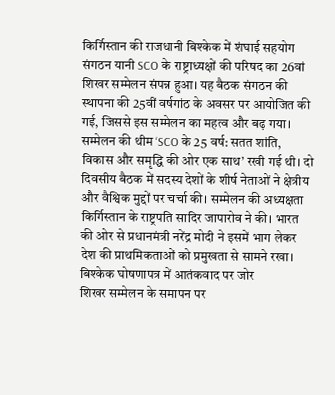किर्गिस्तान की राजधानी बिश्केक में शंघाई सहयोग संगठन यानी SCO के राष्ट्राध्यक्षों की परिषद का 26वां शिखर सम्मेलन संपन्न हुआ। यह बैठक संगठन की स्थापना की 25वीं वर्षगांठ के अवसर पर आयोजित की गई, जिससे इस सम्मेलन का महत्व और बढ़ गया। सम्मेलन की थीम ‘SCO के 25 वर्ष: सतत शांति, विकास और समृद्धि की ओर एक साथ’ रखी गई थी। दो दिवसीय बैठक में सदस्य देशों के शीर्ष नेताओं ने क्षेत्रीय और वैश्विक मुद्दों पर चर्चा की। सम्मेलन की अध्यक्षता किर्गिस्तान के राष्ट्रपति सादिर जापारोव ने की। भारत की ओर से प्रधानमंत्री नरेंद्र मोदी ने इसमें भाग लेकर देश की प्राथमिकताओं को प्रमुखता से सामने रखा।
बिश्केक घोषणापत्र में आतंकवाद पर जोर
शिखर सम्मेलन के समापन पर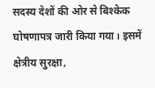सदस्य देशों की ओर से बिश्केक घोषणापत्र जारी किया गया। इसमें क्षेत्रीय सुरक्षा,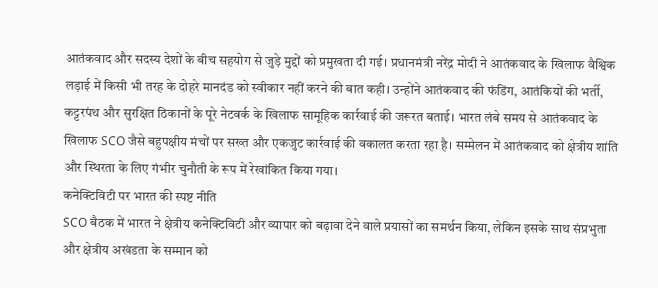आतंकवाद और सदस्य देशों के बीच सहयोग से जुड़े मुद्दों को प्रमुखता दी गई। प्रधानमंत्री नरेंद्र मोदी ने आतंकवाद के खिलाफ वैश्विक लड़ाई में किसी भी तरह के दोहरे मानदंड को स्वीकार नहीं करने की बात कही। उन्होंने आतंकवाद की फंडिंग, आतंकियों की भर्ती, कट्टरपंथ और सुरक्षित ठिकानों के पूरे नेटवर्क के खिलाफ सामूहिक कार्रवाई की जरूरत बताई। भारत लंबे समय से आतंकवाद के खिलाफ SCO जैसे बहुपक्षीय मंचों पर सख्त और एकजुट कार्रवाई की वकालत करता रहा है। सम्मेलन में आतंकवाद को क्षेत्रीय शांति और स्थिरता के लिए गंभीर चुनौती के रूप में रेखांकित किया गया।
कनेक्टिविटी पर भारत की स्पष्ट नीति
SCO बैठक में भारत ने क्षेत्रीय कनेक्टिविटी और व्यापार को बढ़ावा देने वाले प्रयासों का समर्थन किया, लेकिन इसके साथ संप्रभुता और क्षेत्रीय अखंडता के सम्मान को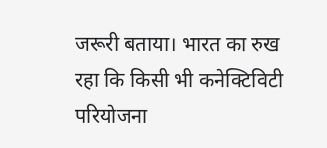जरूरी बताया। भारत का रुख रहा कि किसी भी कनेक्टिविटी परियोजना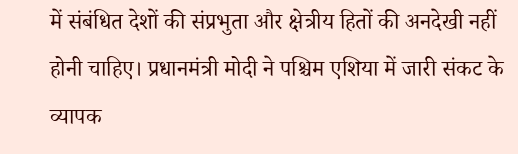में संबंधित देशों की संप्रभुता और क्षेत्रीय हितों की अनदेखी नहीं होनी चाहिए। प्रधानमंत्री मोदी ने पश्चिम एशिया में जारी संकट के व्यापक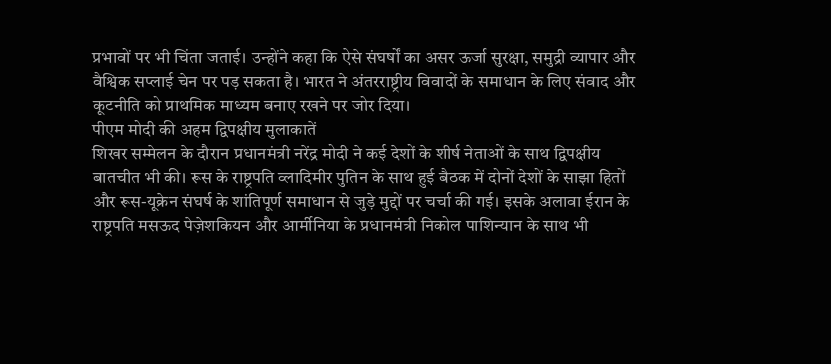प्रभावों पर भी चिंता जताई। उन्होंने कहा कि ऐसे संघर्षों का असर ऊर्जा सुरक्षा, समुद्री व्यापार और वैश्विक सप्लाई चेन पर पड़ सकता है। भारत ने अंतरराष्ट्रीय विवादों के समाधान के लिए संवाद और कूटनीति को प्राथमिक माध्यम बनाए रखने पर जोर दिया।
पीएम मोदी की अहम द्विपक्षीय मुलाकातें
शिखर सम्मेलन के दौरान प्रधानमंत्री नरेंद्र मोदी ने कई देशों के शीर्ष नेताओं के साथ द्विपक्षीय बातचीत भी की। रूस के राष्ट्रपति व्लादिमीर पुतिन के साथ हुई बैठक में दोनों देशों के साझा हितों और रूस-यूक्रेन संघर्ष के शांतिपूर्ण समाधान से जुड़े मुद्दों पर चर्चा की गई। इसके अलावा ईरान के राष्ट्रपति मसऊद पेज़ेशकियन और आर्मीनिया के प्रधानमंत्री निकोल पाशिन्यान के साथ भी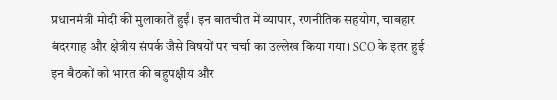प्रधानमंत्री मोदी की मुलाकातें हुईं। इन बातचीत में व्यापार, रणनीतिक सहयोग, चाबहार बंदरगाह और क्षेत्रीय संपर्क जैसे विषयों पर चर्चा का उल्लेख किया गया। SCO के इतर हुई इन बैठकों को भारत की बहुपक्षीय और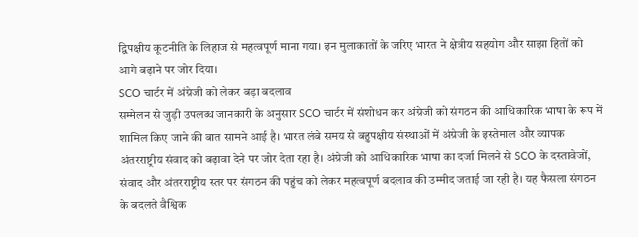द्विपक्षीय कूटनीति के लिहाज से महत्वपूर्ण माना गया। इन मुलाकातों के जरिए भारत ने क्षेत्रीय सहयोग और साझा हितों को आगे बढ़ाने पर जोर दिया।
SCO चार्टर में अंग्रेजी को लेकर बड़ा बदलाव
सम्मेलन से जुड़ी उपलब्ध जानकारी के अनुसार SCO चार्टर में संशोधन कर अंग्रेजी को संगठन की आधिकारिक भाषा के रूप में शामिल किए जाने की बात सामने आई है। भारत लंबे समय से बहुपक्षीय संस्थाओं में अंग्रेजी के इस्तेमाल और व्यापक अंतरराष्ट्रीय संवाद को बढ़ावा देने पर जोर देता रहा है। अंग्रेजी को आधिकारिक भाषा का दर्जा मिलने से SCO के दस्तावेजों, संवाद और अंतरराष्ट्रीय स्तर पर संगठन की पहुंच को लेकर महत्वपूर्ण बदलाव की उम्मीद जताई जा रही है। यह फैसला संगठन के बदलते वैश्विक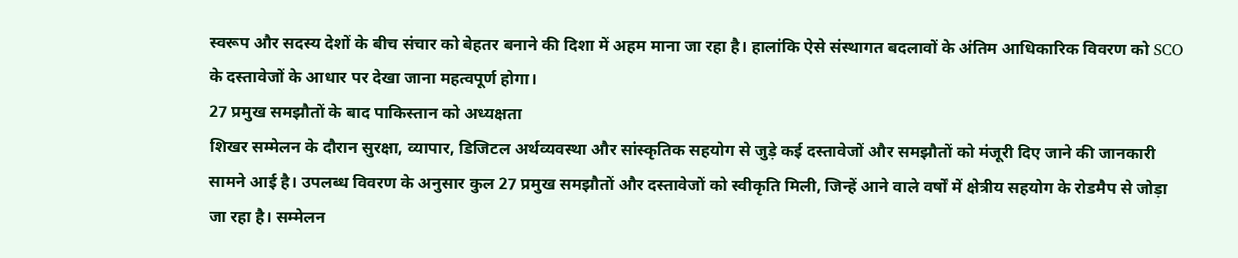स्वरूप और सदस्य देशों के बीच संचार को बेहतर बनाने की दिशा में अहम माना जा रहा है। हालांकि ऐसे संस्थागत बदलावों के अंतिम आधिकारिक विवरण को SCO के दस्तावेजों के आधार पर देखा जाना महत्वपूर्ण होगा।
27 प्रमुख समझौतों के बाद पाकिस्तान को अध्यक्षता
शिखर सम्मेलन के दौरान सुरक्षा, व्यापार, डिजिटल अर्थव्यवस्था और सांस्कृतिक सहयोग से जुड़े कई दस्तावेजों और समझौतों को मंजूरी दिए जाने की जानकारी सामने आई है। उपलब्ध विवरण के अनुसार कुल 27 प्रमुख समझौतों और दस्तावेजों को स्वीकृति मिली, जिन्हें आने वाले वर्षों में क्षेत्रीय सहयोग के रोडमैप से जोड़ा जा रहा है। सम्मेलन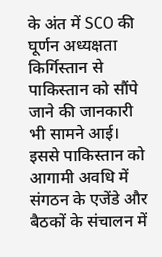के अंत में SCO की घूर्णन अध्यक्षता किर्गिस्तान से पाकिस्तान को सौंपे जाने की जानकारी भी सामने आई। इससे पाकिस्तान को आगामी अवधि में संगठन के एजेंडे और बैठकों के संचालन में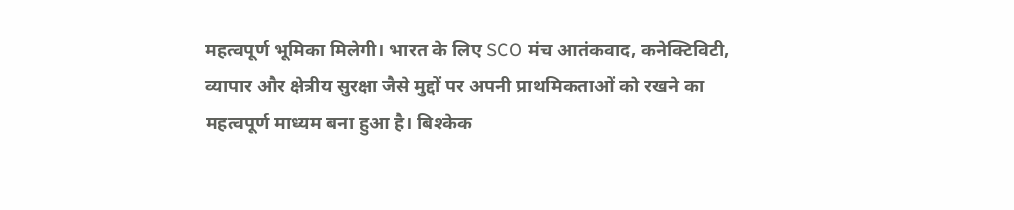महत्वपूर्ण भूमिका मिलेगी। भारत के लिए SCO मंच आतंकवाद, कनेक्टिविटी, व्यापार और क्षेत्रीय सुरक्षा जैसे मुद्दों पर अपनी प्राथमिकताओं को रखने का महत्वपूर्ण माध्यम बना हुआ है। बिश्केक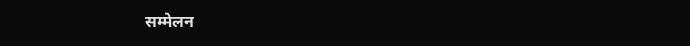सम्मेलन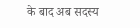के बाद अब सदस्य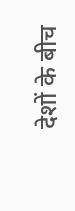देशों के बीच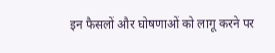इन फैसलों और घोषणाओं को लागू करने पर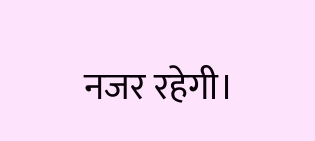नजर रहेगी।